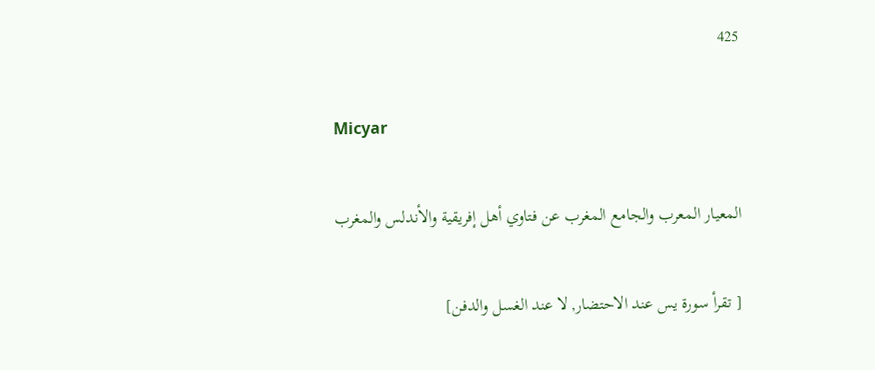425

Micyar

المعيار المعرب والجامع المغرب عن فتاوي أهل إفريقية والأندلس والمغرب

[ تقرأ سورة يس عند الاحتضار, لا عند الغسل والدفن]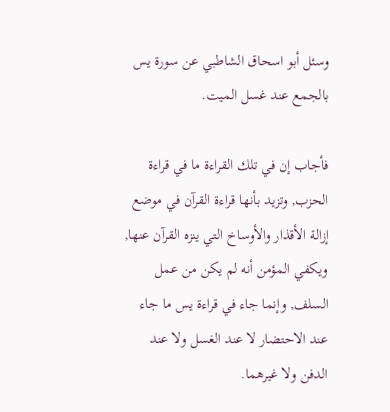وسئل أبو اسحاق الشاطبي عن سورة يس بالجمع عند غسل الميت.

فأجاب إن في تلك القراءة ما في قراءة الحزب, وتزيد بأنها قراءة القرآن في موضع إزالة الأقذار والأوساخ التي ينزه القرآن عنها, ويكفي المؤمن أنه لم يكن من عمل السلف, وإنما جاء في قراءة يس ما جاء عند الاحتضار لا عند الغسل ولا عند الدفن ولا غيرهما.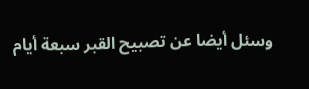وسئل أيضا عن تصبيح القبر سبعة أيام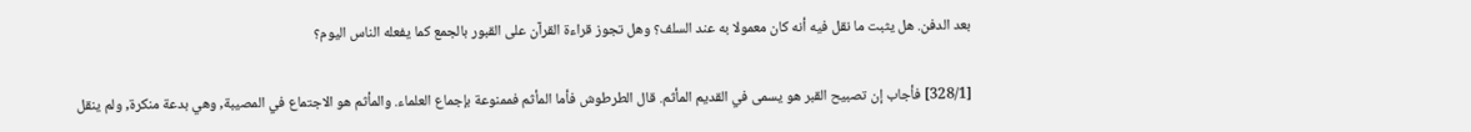بعد الدفن. هل يثبت ما نقل فيه أنه كان معمولا به عند السلف؟ وهل تجوز قراءة القرآن على القبور بالجمع كما يفعله الناس اليوم؟

[328/1] فأجاب إن تصبيح القبر هو يسمى في القديم المأثم. قال الطرطوش فأما المأثم فممنوعة بإجماع العلماء. والمأثم هو الاجتماع في المصيبة, وهي بدعة منكرة, ولم ينقل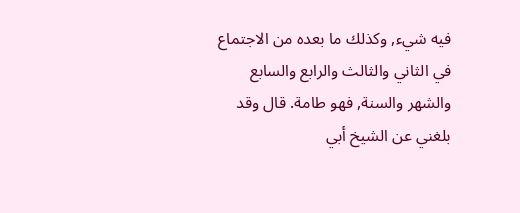فيه شيء, وكذلك ما بعده من الاجتماع في الثاني والثالث والرابع والسابع والشهر والسنة, فهو طامة. قال وقد بلغني عن الشيخ أبي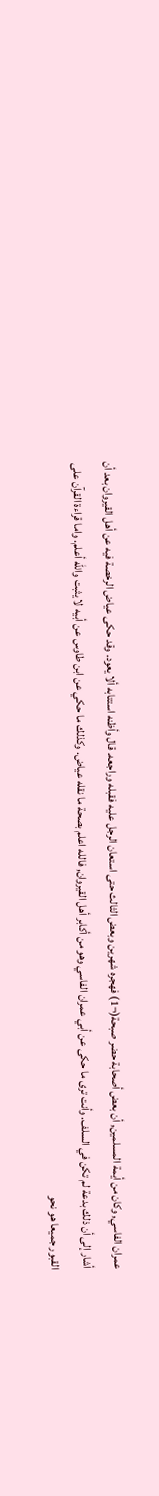عمران الفاسي, وكان من أيمة المسلمين, أن بعض أصحابة حضر صبحة(¬1) فهجره شهرين وبعض الثالث حتى استعان الرجل عليه فقبله وراجعه. قال وأظنه استتابه ألا يعود. وقد حكى عياض الرخصة فيه عن أهل القيروان بعد أن أشار إلى أن ذلك بدعة لم تكن في السلف. وأنت ترى ما حكى عن أبي عمران الفاسي وهو من أكابر أهل القيروان, فالله اعلم بصحة ما نقله عياض. وكذلك ما حكي عن ابن طاوس عن أبيه لا يثبت والله أعلم. واما قراءة القرآن على القبور جميعا هو نحو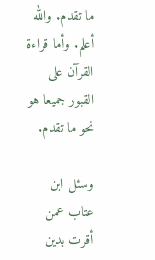ما تقدم. والله أعلم. وأما قراءة القرآن على القبور جميعا هو نحو ما تقدم.

وسئل ابن عتاب عمن أقرت بدين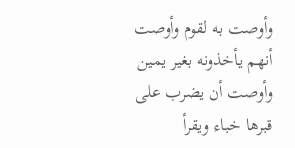وأوصت به لقوم وأوصت أنهم يأخذونه بغير يمين وأوصت أن يضرب على قبرها خباء ويقرأ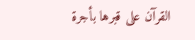القرآن على قبرها بأجرة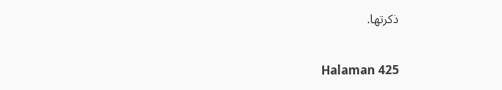ذكرتها.

Halaman 425